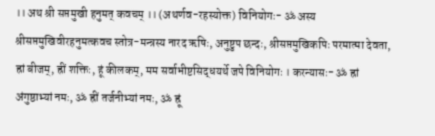।। अथ श्री सप्तमुखी हनुमत् कवचम् ।। (अथर्णव-रहस्योक्त) विनियोगः- ॐ अस्य श्रीसप्तमुखिवीरहनुमत्कवच स्तोत्र-मन्त्रस्य नारद ऋषिः, अनुष्टुप छन्दः, श्रीसप्तमुखिकपिः परमात्मा देवता, ह्रां बीजम्, ह्रीं शक्तिः, हूं कीलकम्, मम सर्वाभीष्टसिद्धयर्थे जपे विनियोगः । करन्यासः- ॐ ह्रां अंगुष्ठाभ्यां नमः, ॐ ह्रीं तर्जनीभ्यां नमः, ॐ ह्रूं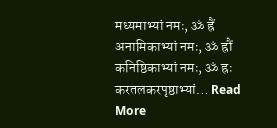मध्यमाभ्यां नमः, ॐ ह्रैं अनामिकाभ्यां नमः, ॐ ह्रौं कनिष्ठिकाभ्यां नमः, ॐ ह्रः करतलकरपृष्ठाभ्यां… Read More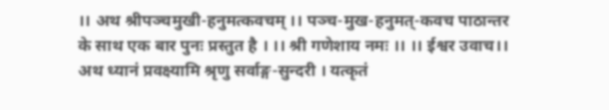।। अथ श्रीपञ्चमुखी-हनुमत्कवचम् ।। पञ्च-मुख-हनुमत्-कवच पाठान्तर के साथ एक बार पुनः प्रस्तुत है । ।। श्री गणेशाय नमः ।। ।। ईश्वर उवाच।। अथ ध्यानं प्रवक्ष्यामि श्रृणु सर्वाङ्ग-सुन्दरी । यत्कृतं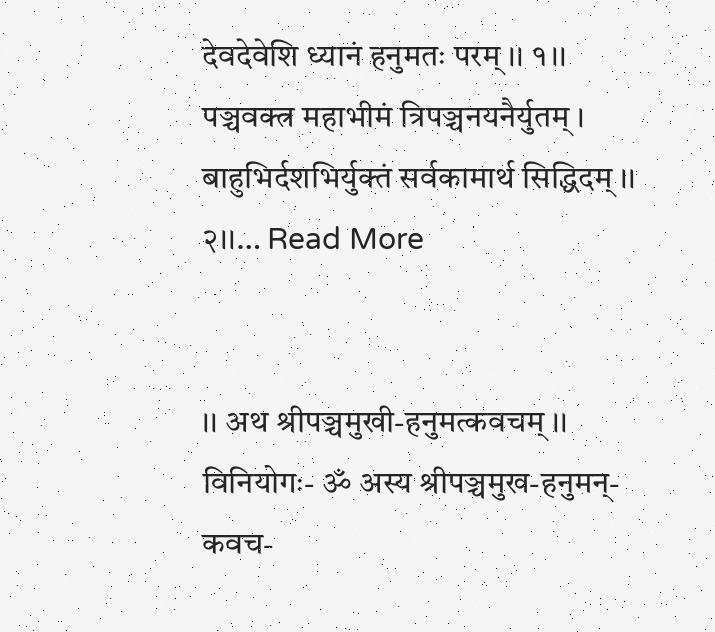देवदेवेशि ध्यानं हनुमतः परम् ।। १।। पञ्चवक्त्र महाभीमं त्रिपञ्चनयनैर्युतम् । बाहुभिर्दशभिर्युक्तं सर्वकामार्थ सिद्धिदम् ।। २।।… Read More


।। अथ श्रीपञ्चमुखी-हनुमत्कवचम् ।। विनियोगः- ॐ अस्य श्रीपञ्चमुख-हनुमन्-कवच-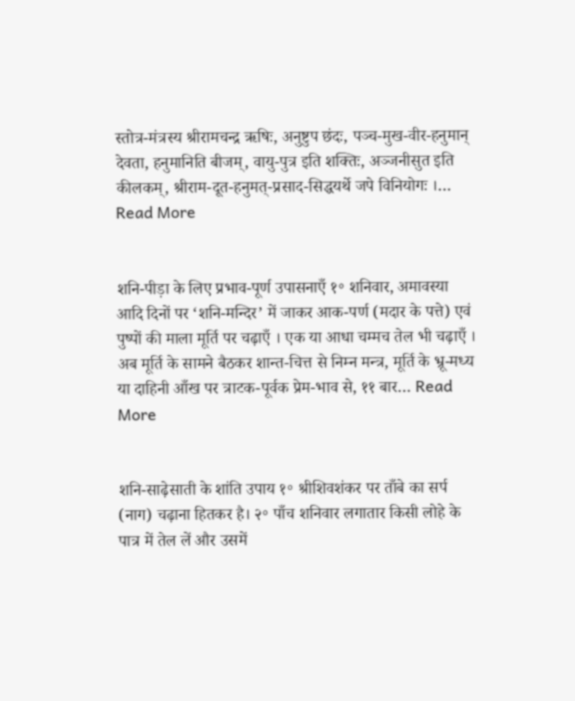स्तोत्र-मंत्रस्य श्रीरामचन्द्र ऋषिः, अनुष्टुप छंदः, पञ्च-मुख-वीर-हनुमान् देवता, हनुमानिति बीजम्, वायु-पुत्र इति शक्तिः, अञ्जनीसुत इति कीलकम्, श्रीराम-दूत-हनुमत्-प्रसाद-सिद्धयर्थे जपे विनियोगः ।… Read More


शनि-पीड़ा के लिए प्रभाव-पूर्ण उपासनाएँ १॰ शनिवार, अमावस्या आदि दिनों पर ‘शनि-मन्दिर’ में जाकर आक-पर्ण (मदार के पत्ते) एवं पुष्पों की माला मूर्ति पर चढ़ाएँ । एक या आधा चम्मच तेल भी चढ़ाएँ । अब मूर्ति के सामने बैठकर शान्त-चित्त से निम्न मन्त्र, मूर्ति के भ्रू-मध्य या दाहिनी आँख पर त्राटक-पूर्वक प्रेम-भाव से, ११ बार… Read More


शनि-साढ़ेसाती के शांति उपाय १॰ श्रीशिवशंकर पर ताँबे का सर्प (नाग) चढ़ाना हितकर है। २॰ पाँच शनिवार लगातार किसी लोहे के पात्र में तेल लें और उसमें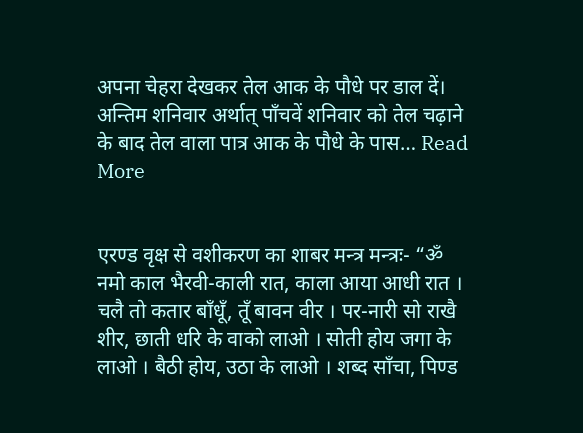अपना चेहरा देखकर तेल आक के पौधे पर डाल दें। अन्तिम शनिवार अर्थात् पाँचवें शनिवार को तेल चढ़ाने के बाद तेल वाला पात्र आक के पौधे के पास… Read More


एरण्ड वृक्ष से वशीकरण का शाबर मन्त्र मन्त्रः- “ॐ नमो काल भैरवी-काली रात, काला आया आधी रात । चलै तो कतार बाँधूँ, तूँ बावन वीर । पर-नारी सो राखै शीर, छाती धरि के वाको लाओ । सोती होय जगा के लाओ । बैठी होय, उठा के लाओ । शब्द साँचा, पिण्ड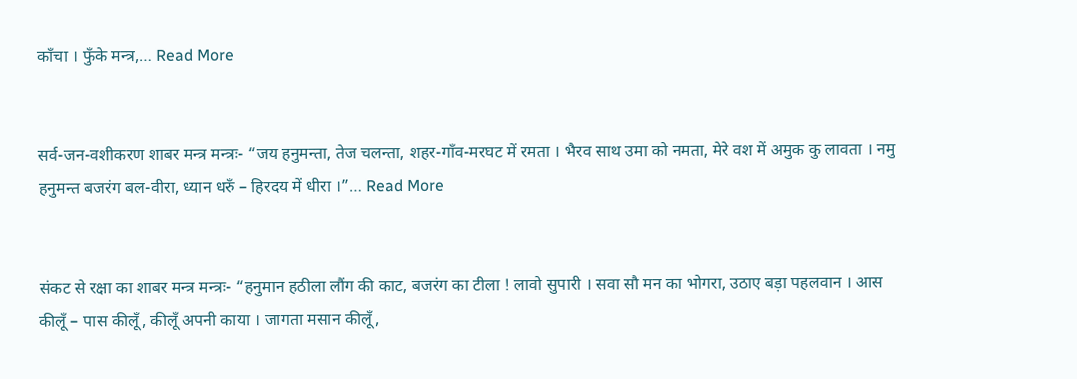काँचा । फुँके मन्त्र,… Read More


सर्व-जन-वशीकरण शाबर मन्त्र मन्त्रः- “जय हनुमन्ता, तेज चलन्ता, शहर-गाँव-मरघट में रमता । भैरव साथ उमा को नमता, मेरे वश में अमुक कु लावता । नमु हनुमन्त बजरंग बल-वीरा, ध्यान धरुँ – हिरदय में धीरा ।”… Read More


संकट से रक्षा का शाबर मन्त्र मन्त्रः- “हनुमान हठीला लौंग की काट, बजरंग का टीला ! लावो सुपारी । सवा सौ मन का भोगरा, उठाए बड़ा पहलवान । आस कीलूँ – पास कीलूँ, कीलूँ अपनी काया । जागता मसान कीलूँ,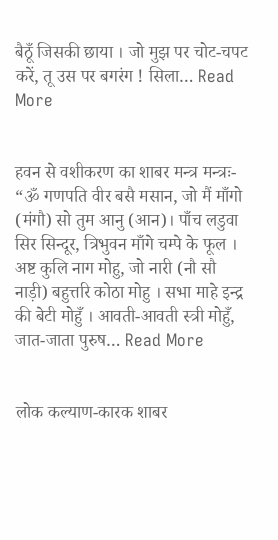बैठूँ जिसकी छाया । जो मुझ पर चोट-चपट करें, तू उस पर बगरंग ! सिला… Read More


हवन से वशीकरण का शाबर मन्त्र मन्त्रः- “ॐ गणपति वीर बसै मसान, जो मैं माँगो (मंगौ) सो तुम आनु (आन)। पाँच लडुवा सिर सिन्दूर, त्रिभुवन माँगे चम्पे के फूल । अष्ट कुलि नाग मोहु, जो नारी (नौ सौ नाड़ी) बहुत्तरि कोठा मोहु । सभा माहे इन्द्र की बेटी मोहुँ । आवती-आवती स्त्री मोहुँ, जात-जाता पुरुष… Read More


लोक कल्याण-कारक शाबर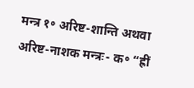मन्त्र १॰ अरिष्ट-शान्ति अथवा अरिष्ट-नाशक मन्त्रः- क॰ “ह्रीं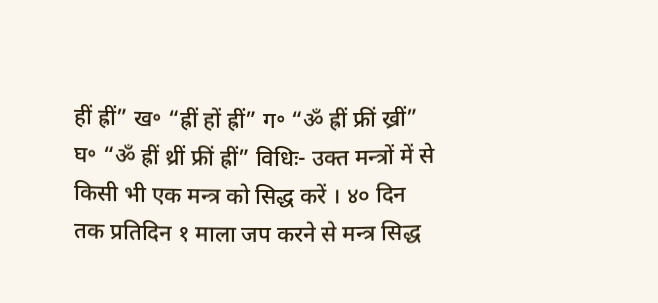हीं ह्रीं” ख॰ “ह्रीं हों ह्रीं” ग॰ “ॐ ह्रीं फ्रीं ख्रीं” घ॰ “ॐ ह्रीं थ्रीं फ्रीं ह्रीं” विधिः- उक्त मन्त्रों में से किसी भी एक मन्त्र को सिद्ध करें । ४० दिन तक प्रतिदिन १ माला जप करने से मन्त्र सिद्ध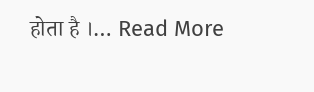होता है ।… Read More